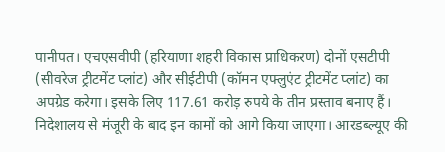पानीपत। एचएसवीपी (हरियाणा शहरी विकास प्राधिकरण) दोनों एसटीपी (सीवरेज ट्रीटमेंट प्लांट) और सीईटीपी (कॉमन एफ्लुएंट ट्रीटमेंट प्लांट) का अपग्रेड करेगा। इसके लिए 117.61 करोड़ रुपये के तीन प्रस्ताव बनाए हैं। निदेशालय से मंजूरी के बाद इन कामों को आगे किया जाएगा। आरडब्ल्यूए की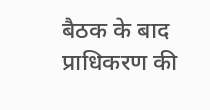बैठक के बाद प्राधिकरण की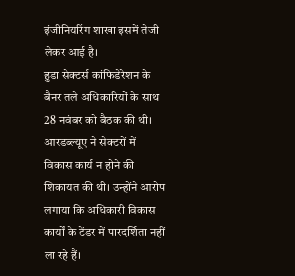इंजीनियरिंग शाखा इसमें तेजी लेकर आई है।
हुडा सेक्टर्स कांफिडेरेशन के बैनर तले अधिकारियों के साथ 28 नवंबर को बैठक की थी। आरडब्ल्यूए ने सेक्टरों में विकास कार्य न होने की शिकायत की थी। उन्होंने आरोप लगाया कि अधिकारी विकास कार्यों के टेंडर में पारदर्शिता नहीं ला रहे हैं।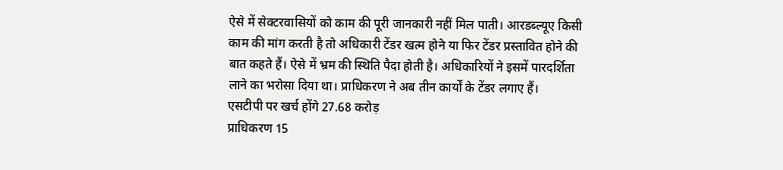ऐसे में सेक्टरवासियों को काम की पूरी जानकारी नहीं मिल पाती। आरडब्ल्यूए किसी काम की मांग करती है तो अधिकारी टेंडर खत्म होने या फिर टेंडर प्रस्तावित होने की बात कहते हैं। ऐसे में भ्रम की स्थिति पैदा होती है। अधिकारियों ने इसमें पारदर्शिता लाने का भरोसा दिया था। प्राधिकरण ने अब तीन कार्यों के टेंडर लगाए हैं।
एसटीपी पर खर्च होंगे 27.68 करोड़
प्राधिकरण 15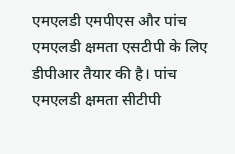एमएलडी एमपीएस और पांच एमएलडी क्षमता एसटीपी के लिए डीपीआर तैयार की है। पांच एमएलडी क्षमता सीटीपी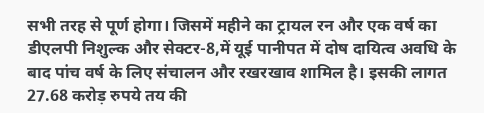सभी तरह से पूर्ण होगा। जिसमें महीने का ट्रायल रन और एक वर्ष का डीएलपी निशुल्क और सेक्टर-8,में यूई पानीपत में दोष दायित्व अवधि के बाद पांच वर्ष के लिए संचालन और रखरखाव शामिल है। इसकी लागत 27.68 करोड़ रुपये तय की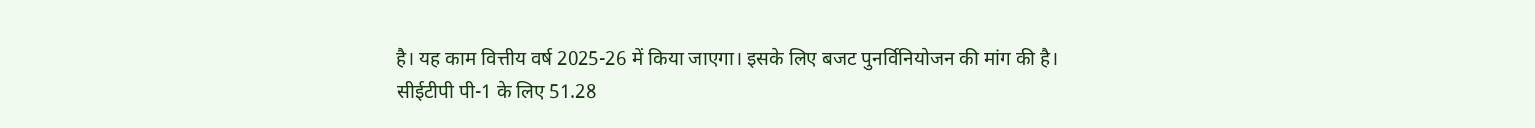है। यह काम वित्तीय वर्ष 2025-26 में किया जाएगा। इसके लिए बजट पुनर्विनियोजन की मांग की है।
सीईटीपी पी-1 के लिए 51.28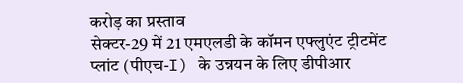करोड़ का प्रस्ताव
सेक्टर-29 में 21 एमएलडी के कॉमन एफ्लुएंट ट्रीटमेंट प्लांट (पीएच-I) के उन्नयन के लिए डीपीआर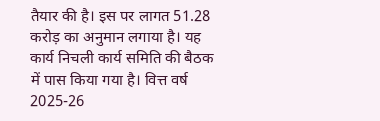तैयार की है। इस पर लागत 51.28 करोड़ का अनुमान लगाया है। यह कार्य निचली कार्य समिति की बैठक में पास किया गया है। वित्त वर्ष 2025-26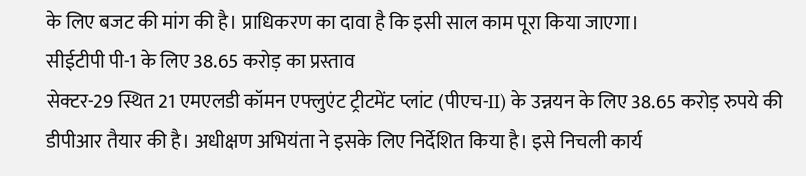के लिए बजट की मांग की है। प्राधिकरण का दावा है कि इसी साल काम पूरा किया जाएगा।
सीईटीपी पी-1 के लिए 38.65 करोड़ का प्रस्ताव
सेक्टर-29 स्थित 21 एमएलडी कॉमन एफ्लुएंट ट्रीटमेंट प्लांट (पीएच-II) के उन्नयन के लिए 38.65 करोड़ रुपये की डीपीआर तैयार की है। अधीक्षण अभियंता ने इसके लिए निर्देशित किया है। इसे निचली कार्य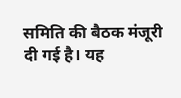समिति की बैठक मंजूरी दी गई है। यह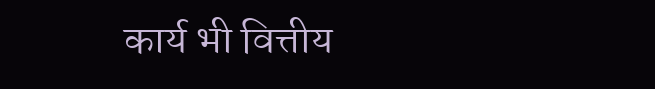कार्य भी वित्तीय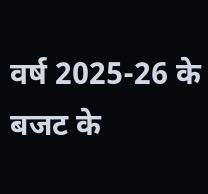वर्ष 2025-26 के बजट के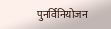पुनर्विनियोजन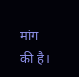मांग की है।